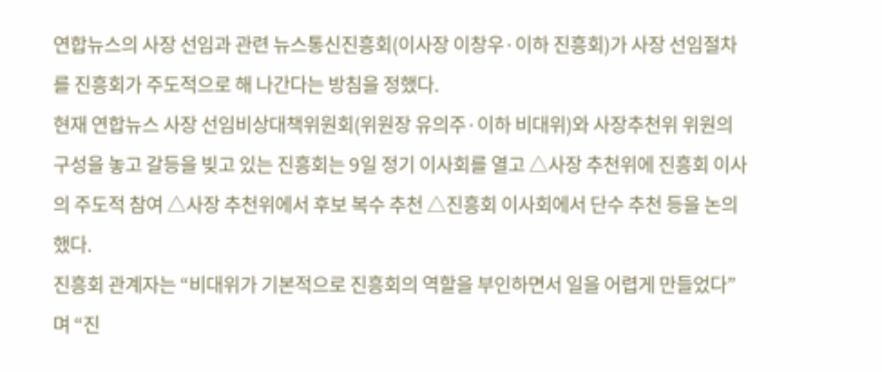연합뉴스의 사장 선임과 관련 뉴스통신진흥회(이사장 이창우·이하 진흥회)가 사장 선임절차를 진흥회가 주도적으로 해 나간다는 방침을 정했다.
현재 연합뉴스 사장 선임비상대책위원회(위원장 유의주·이하 비대위)와 사장추천위 위원의 구성을 놓고 갈등을 빚고 있는 진흥회는 9일 정기 이사회를 열고 △사장 추천위에 진흥회 이사의 주도적 참여 △사장 추천위에서 후보 복수 추천 △진흥회 이사회에서 단수 추천 등을 논의했다.
진흥회 관계자는 “비대위가 기본적으로 진흥회의 역할을 부인하면서 일을 어렵게 만들었다”며 “진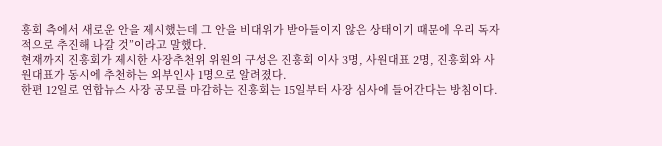흥회 측에서 새로운 안을 제시했는데 그 안을 비대위가 받아들이지 않은 상태이기 때문에 우리 독자적으로 추진해 나갈 것”이라고 말했다.
현재까지 진흥회가 제시한 사장추천위 위원의 구성은 진흥회 이사 3명, 사원대표 2명, 진흥회와 사원대표가 동시에 추천하는 외부인사 1명으로 알려졌다.
한편 12일로 연합뉴스 사장 공모를 마감하는 진흥회는 15일부터 사장 심사에 들어간다는 방침이다.